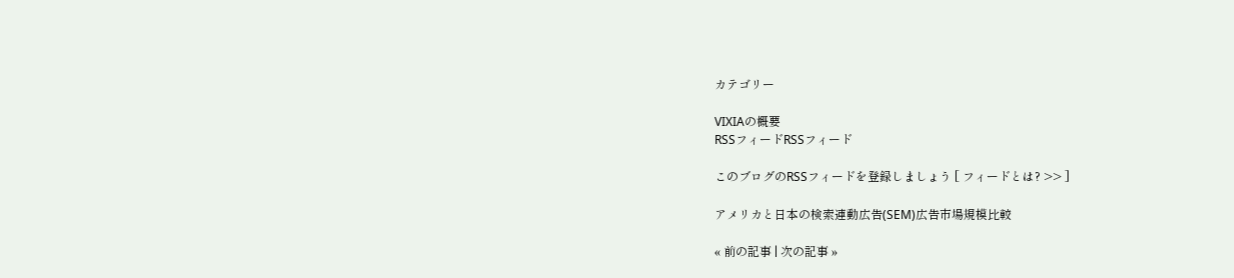カテゴリー

VIXIAの概要
RSSフィードRSSフィード

このブログのRSSフィードを登録しましょう [ フィードとは? >> ]

アメリカと日本の検索連動広告(SEM)広告市場規模比較

« 前の記事 | 次の記事 »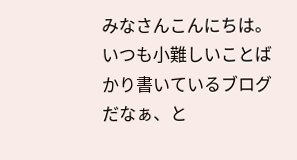みなさんこんにちは。いつも小難しいことばかり書いているブログだなぁ、と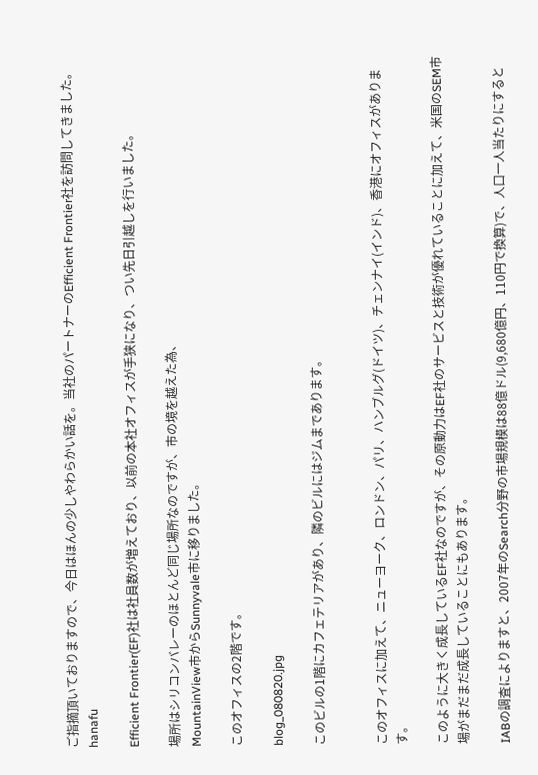ご指摘頂いておりますので、今日はほんの少しやわらかい話を。当社のパートナーのEfficient Frontier社を訪問してきました。
hanafu

Efficient Frontier(EF)社は社員数が増えており、以前の本社オフィスが手狭になり、つい先日引越しを行いました。

場所はシリコンバレーのほとんど同じ場所なのですが、市の境を越えた為、
MountainView市からSunnyvale市に移りました。

このオフィスの2階です。

blog_080820.jpg

このビルの1階にカフェテリアがあり、隣のビルにはジムまであります。


このオフィスに加えて、ニューヨーク、ロンドン、パリ、ハンブルグ(ドイツ)、チェンナイ(インド)、香港にオフィスがあります。

このように大きく成長しているEF社なのですが、その原動力はEF社のサービスと技術が優れていることに加えて、米国のSEM市場がまだまだ成長していることにもあります。

IABの調査によりますと、2007年のSearch分野の市場規模は88億ドル(9,680億円、110円で換算)で、人口一人当たりにすると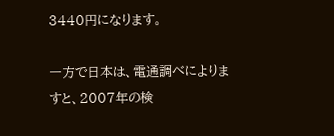3440円になります。

一方で日本は、電通調べによりますと、2007年の検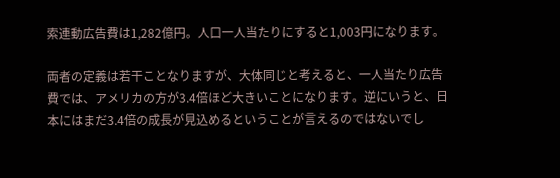索連動広告費は1,282億円。人口一人当たりにすると1,003円になります。

両者の定義は若干ことなりますが、大体同じと考えると、一人当たり広告費では、アメリカの方が3.4倍ほど大きいことになります。逆にいうと、日本にはまだ3.4倍の成長が見込めるということが言えるのではないでし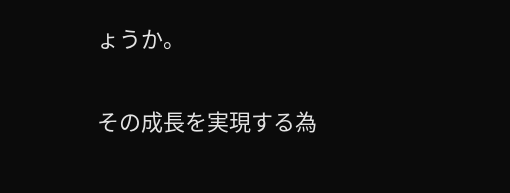ょうか。

その成長を実現する為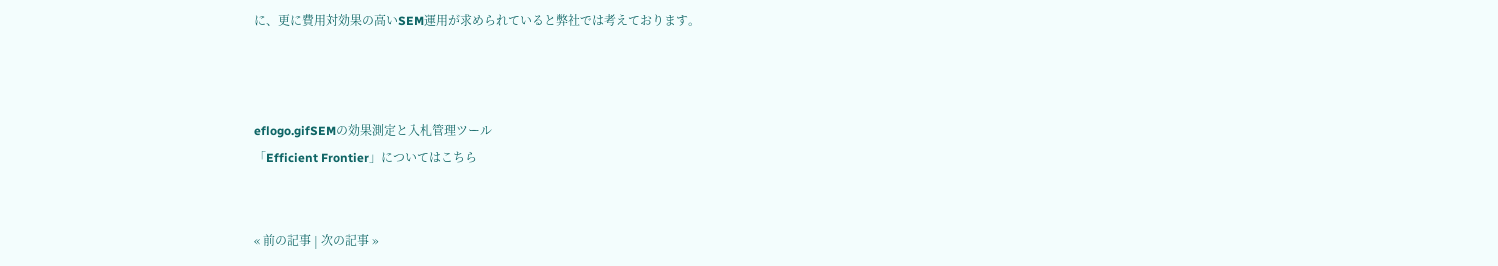に、更に費用対効果の高いSEM運用が求められていると弊社では考えております。



eflogo.gifSEMの効果測定と入札管理ツール
「Efficient Frontier」についてはこちら


« 前の記事 | 次の記事 »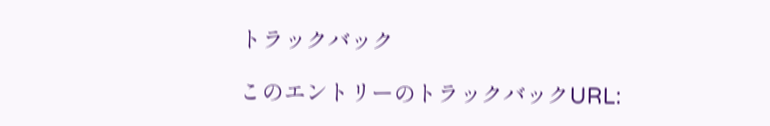トラックバック

このエントリーのトラックバックURL: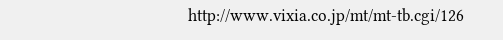http://www.vixia.co.jp/mt/mt-tb.cgi/126